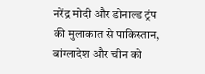नरेंद्र मोदी और डोनाल्ड ट्रंप की मुलाकात से पाकिस्तान, बांग्लादेश और चीन को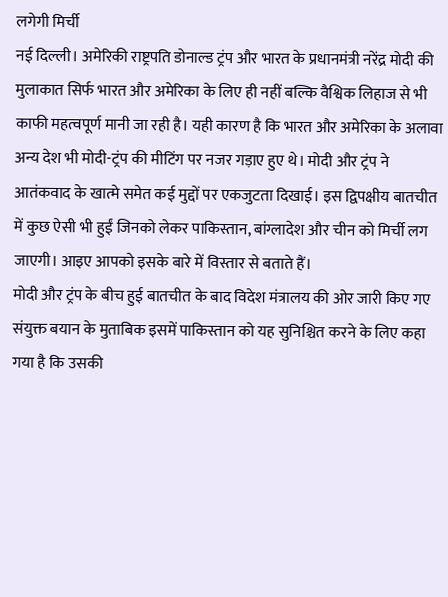लगेगी मिर्ची
नई दिल्ली। अमेरिकी राष्ट्रपति डोनाल्ड ट्रंप और भारत के प्रधानमंत्री नरेंद्र मोदी की मुलाकात सिर्फ भारत और अमेरिका के लिए ही नहीं बल्कि वैश्विक लिहाज से भी काफी महत्वपूर्ण मानी जा रही है। यही कारण है कि भारत और अमेरिका के अलावा अन्य देश भी मोदी-ट्रंप की मीटिंग पर नजर गड़ाए हुए थे। मोदी और ट्रंप ने आतंकवाद के खात्मे समेत कई मुद्दों पर एकजुटता दिखाई। इस द्विपक्षीय बातचीत में कुछ ऐसी भी हुईं जिनको लेकर पाकिस्तान, बांग्लादेश और चीन को मिर्ची लग जाएगी। आइए आपको इसके बारे में विस्तार से बताते हैं।
मोदी और ट्रंप के बीच हुई बातचीत के बाद विदेश मंत्रालय की ओर जारी किए गए संयुक्त बयान के मुताबिक इसमें पाकिस्तान को यह सुनिश्चित करने के लिए कहा गया है कि उसकी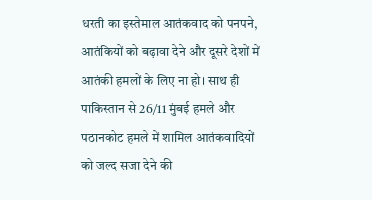धरती का इस्तेमाल आतंकवाद को पनपने, आतंकियों को बढ़ावा देने और दूसरे देशों में आतंकी हमलों के लिए ना हो। साथ ही पाकिस्तान से 26/11 मुंबई हमले और पठानकोट हमले में शामिल आतंकवादियों को जल्द सजा देने की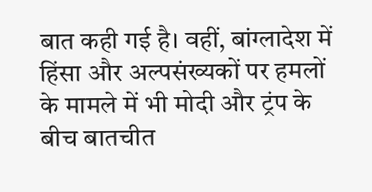बात कही गई है। वहीं, बांग्लादेश में हिंसा और अल्पसंख्यकों पर हमलों के मामले में भी मोदी और ट्रंप के बीच बातचीत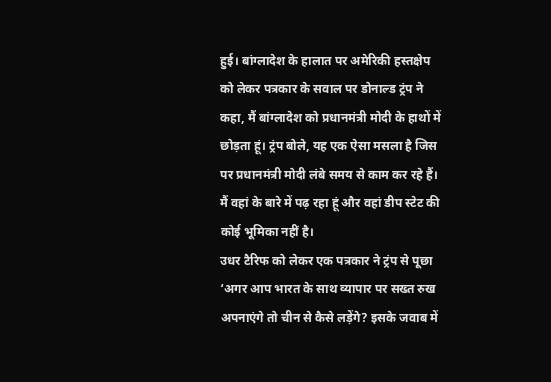हुई। बांग्लादेश के हालात पर अमेरिकी हस्तक्षेप को लेकर पत्रकार के सवाल पर डोनाल्ड ट्रंप ने कहा, मैं बांग्लादेश को प्रधानमंत्री मोदी के हाथों में छोड़ता हूं। ट्रंप बोले, यह एक ऐसा मसला है जिस पर प्रधानमंत्री मोदी लंबे समय से काम कर रहे हैं। मैं वहां के बारे में पढ़ रहा हूं और वहां डीप स्टेट की कोई भूमिका नहीं है।
उधर टैरिफ को लेकर एक पत्रकार ने ट्रंप से पूछा ‘अगर आप भारत के साथ व्यापार पर सख्त रुख अपनाएंगे तो चीन से कैसे लड़ेंगे? इसके जवाब में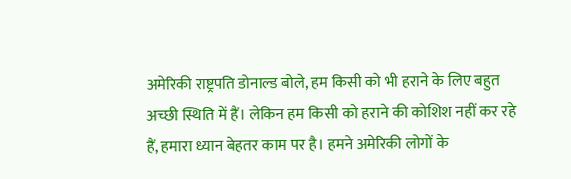अमेरिकी राष्ट्रपति डोनाल्ड बोले, हम किसी को भी हराने के लिए बहुत अच्छी स्थिति में हैं। लेकिन हम किसी को हराने की कोशिश नहीं कर रहे हैं, हमारा ध्यान बेहतर काम पर है। हमने अमेरिकी लोगों के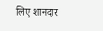लिए शानदार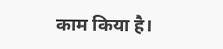काम किया है।